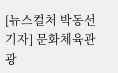[뉴스컬처 박동선 기자] 문화체육관광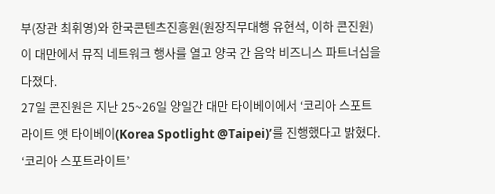부(장관 최휘영)와 한국콘텐츠진흥원(원장직무대행 유현석, 이하 콘진원)이 대만에서 뮤직 네트워크 행사를 열고 양국 간 음악 비즈니스 파트너십을 다졌다.
27일 콘진원은 지난 25~26일 양일간 대만 타이베이에서 ‘코리아 스포트라이트 앳 타이베이(Korea Spotlight @Taipei)’를 진행했다고 밝혔다.
‘코리아 스포트라이트’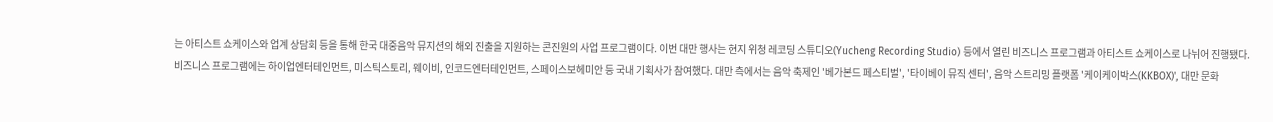는 아티스트 쇼케이스와 업계 상담회 등을 통해 한국 대중음악 뮤지션의 해외 진출을 지원하는 콘진원의 사업 프로그램이다. 이번 대만 행사는 현지 위청 레코딩 스튜디오(Yucheng Recording Studio) 등에서 열린 비즈니스 프로그램과 아티스트 쇼케이스로 나뉘어 진행됐다.
비즈니스 프로그램에는 하이업엔터테인먼트, 미스틱스토리, 웨이비, 인코드엔터테인먼트, 스페이스보헤미안 등 국내 기획사가 참여했다. 대만 측에서는 음악 축제인 '베가본드 페스티벌', '타이베이 뮤직 센터', 음악 스트리밍 플랫폼 '케이케이박스(KKBOX)', 대만 문화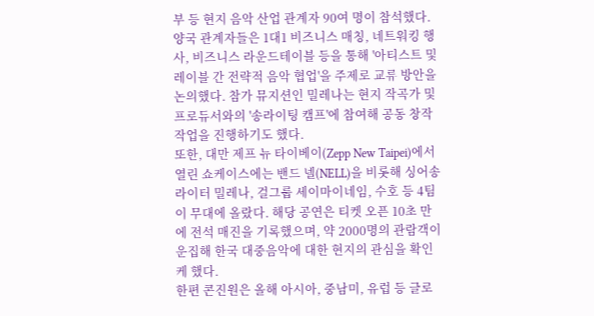부 등 현지 음악 산업 관계자 90여 명이 참석했다.
양국 관계자들은 1대1 비즈니스 매칭, 네트워킹 행사, 비즈니스 라운드테이블 등을 통해 '아티스트 및 레이블 간 전략적 음악 협업'을 주제로 교류 방안을 논의했다. 참가 뮤지션인 밀레나는 현지 작곡가 및 프로듀서와의 '송라이팅 캠프'에 참여해 공동 창작 작업을 진행하기도 했다.
또한, 대만 제프 뉴 타이베이(Zepp New Taipei)에서 열린 쇼케이스에는 밴드 넬(NELL)을 비롯해 싱어송라이터 밀레나, 걸그룹 세이마이네임, 수호 등 4팀이 무대에 올랐다. 해당 공연은 티켓 오픈 10초 만에 전석 매진을 기록했으며, 약 2000명의 관람객이 운집해 한국 대중음악에 대한 현지의 관심을 확인케 했다.
한편 콘진원은 올해 아시아, 중남미, 유럽 등 글로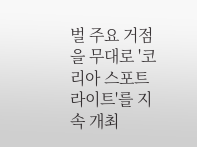벌 주요 거점을 무대로 '코리아 스포트라이트'를 지속 개최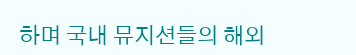하며 국내 뮤지션들의 해외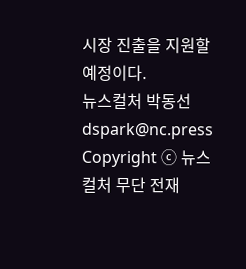시장 진출을 지원할 예정이다.
뉴스컬처 박동선 dspark@nc.press
Copyright ⓒ 뉴스컬처 무단 전재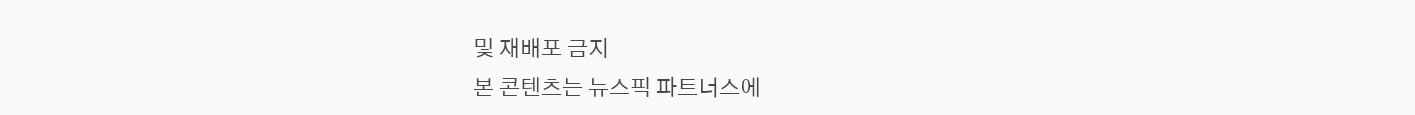및 재배포 금지
본 콘텐츠는 뉴스픽 파트너스에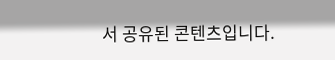서 공유된 콘텐츠입니다.